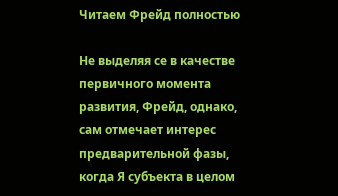Читаем Фрейд полностью

Не выделяя се в качестве первичного момента развития, Фрейд, однако, сам отмечает интерес предварительной фазы, когда Я субъекта в целом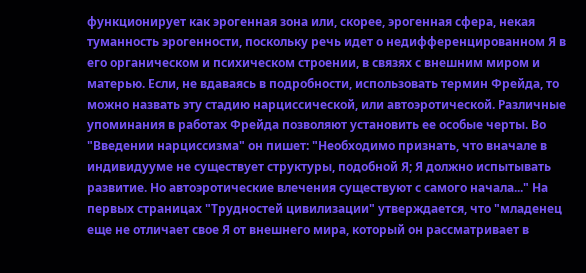функционирует как эрогенная зона или, скорее, эрогенная сфера, некая туманность эрогенности, поскольку речь идет о недифференцированном Я в его органическом и психическом строении, в связях с внешним миром и матерью. Если, не вдаваясь в подробности, использовать термин Фрейда, то можно назвать эту стадию нарциссической, или автоэротической. Различные упоминания в работах Фрейда позволяют установить ее особые черты. Во "Введении нарциссизма" он пишет: "Необходимо признать, что вначале в индивидууме не существует структуры, подобной Я; Я должно испытывать развитие. Но автоэротические влечения существуют с самого начала..." На первых страницах "Трудностей цивилизации" утверждается, что "младенец еще не отличает свое Я от внешнего мира, который он рассматривает в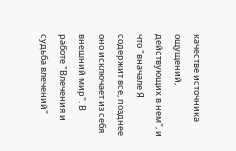качестве источника ощущений, действующих в нем", и что "вначале Я содержит все, позднее оно исключает из себя внешний мир". В работе "Влечения и судьба влечений"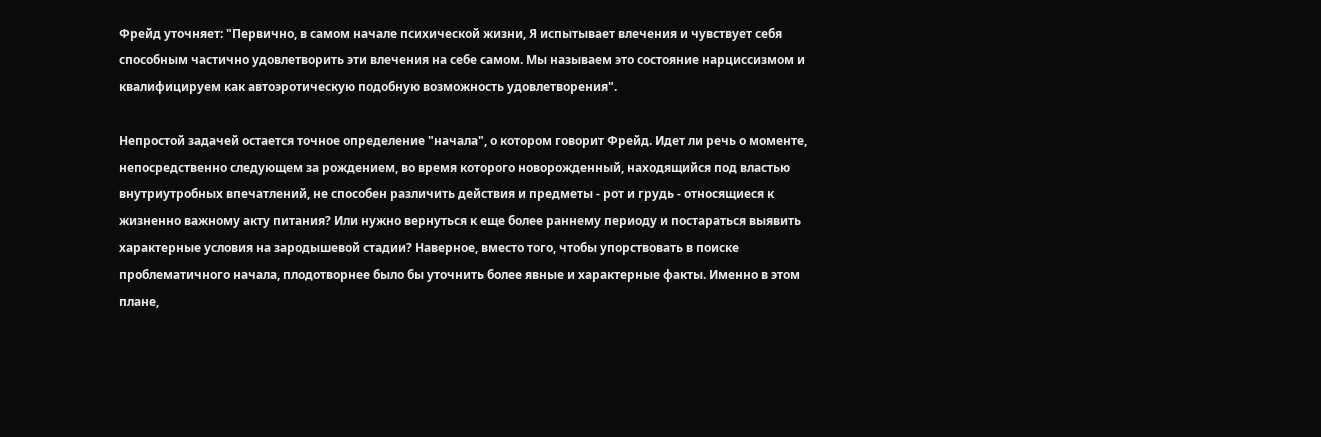Фрейд уточняет: "Первично, в самом начале психической жизни, Я испытывает влечения и чувствует себя способным частично удовлетворить эти влечения на себе самом. Мы называем это состояние нарциссизмом и квалифицируем как автоэротическую подобную возможность удовлетворения".

Непростой задачей остается точное определение "начала", о котором говорит Фрейд. Идет ли речь о моменте, непосредственно следующем за рождением, во время которого новорожденный, находящийся под властью внутриутробных впечатлений, не способен различить действия и предметы - рот и грудь - относящиеся к жизненно важному акту питания? Или нужно вернуться к еще более раннему периоду и постараться выявить характерные условия на зародышевой стадии? Наверное, вместо того, чтобы упорствовать в поиске проблематичного начала, плодотворнее было бы уточнить более явные и характерные факты. Именно в этом плане,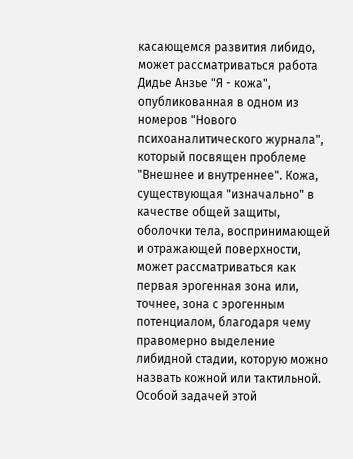касающемся развития либидо, может рассматриваться работа Дидье Анзье "Я - кожа", опубликованная в одном из номеров "Нового психоаналитического журнала", который посвящен проблеме "Внешнее и внутреннее". Кожа, существующая "изначально" в качестве общей защиты, оболочки тела, воспринимающей и отражающей поверхности, может рассматриваться как первая эрогенная зона или, точнее, зона с эрогенным потенциалом, благодаря чему правомерно выделение либидной стадии, которую можно назвать кожной или тактильной. Особой задачей этой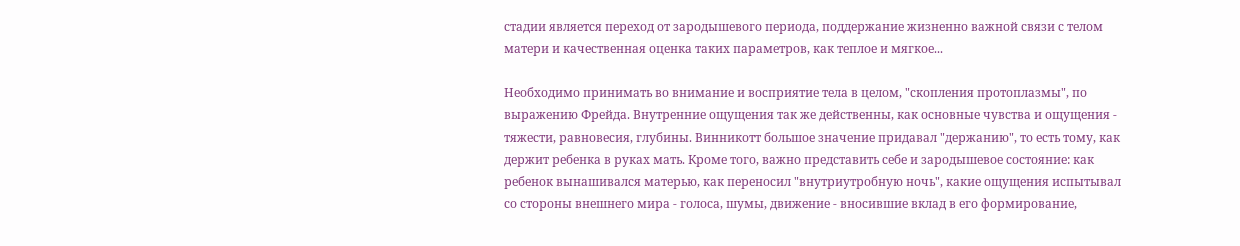стадии является переход от зародышевого периода, поддержание жизненно важной связи с телом матери и качественная оценка таких параметров, как теплое и мягкое...

Необходимо принимать во внимание и восприятие тела в целом, "скопления протоплазмы", по выражению Фрейда. Внутренние ощущения так же действенны, как основные чувства и ощущения - тяжести, равновесия, глубины. Винникотт большое значение придавал "держанию", то есть тому, как держит ребенка в руках мать. Кроме того, важно представить себе и зародышевое состояние: как ребенок вынашивался матерью, как переносил "внутриутробную ночь", какие ощущения испытывал со стороны внешнего мира - голоса, шумы, движение - вносившие вклад в его формирование,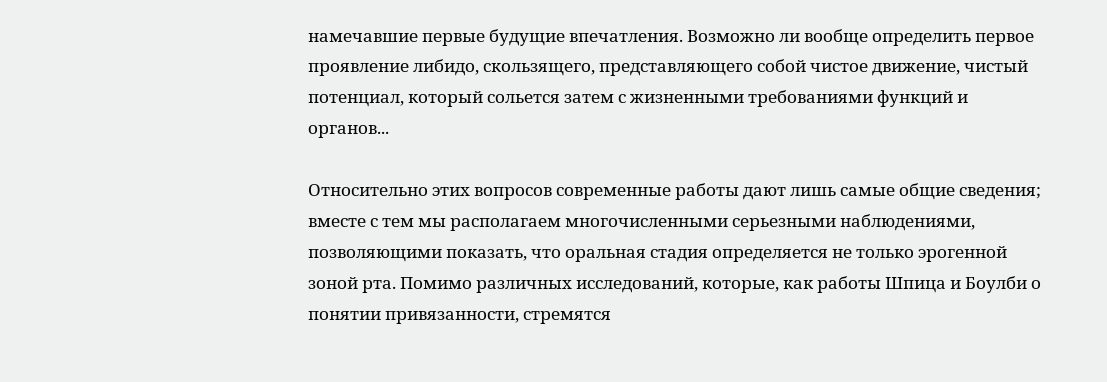намечавшие первые будущие впечатления. Возможно ли вообще определить первое проявление либидо, скользящего, представляющего собой чистое движение, чистый потенциал, который сольется затем с жизненными требованиями функций и органов...

Относительно этих вопросов современные работы дают лишь самые общие сведения; вместе с тем мы располагаем многочисленными серьезными наблюдениями, позволяющими показать, что оральная стадия определяется не только эрогенной зоной рта. Помимо различных исследований, которые, как работы Шпица и Боулби о понятии привязанности, стремятся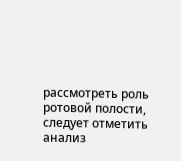рассмотреть роль ротовой полости, следует отметить анализ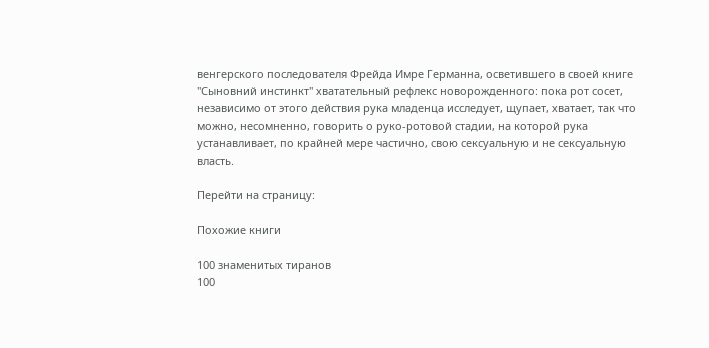венгерского последователя Фрейда Имре Германна, осветившего в своей книге "Сыновний инстинкт" хватательный рефлекс новорожденного: пока рот сосет, независимо от этого действия рука младенца исследует, щупает, хватает, так что можно, несомненно, говорить о руко-ротовой стадии, на которой рука устанавливает, по крайней мере частично, свою сексуальную и не сексуальную власть.

Перейти на страницу:

Похожие книги

100 знаменитых тиранов
100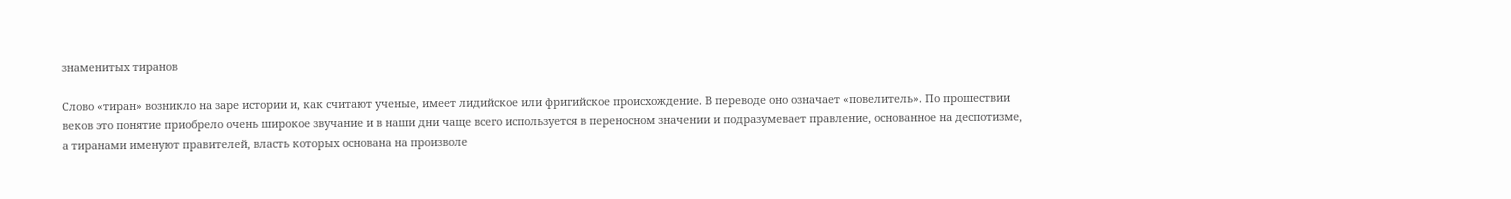знаменитых тиранов

Слово «тиран» возникло на заре истории и, как считают ученые, имеет лидийское или фригийское происхождение. В переводе оно означает «повелитель». По прошествии веков это понятие приобрело очень широкое звучание и в наши дни чаще всего используется в переносном значении и подразумевает правление, основанное на деспотизме, а тиранами именуют правителей, власть которых основана на произволе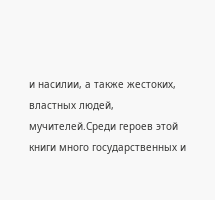и насилии, а также жестоких, властных людей, мучителей.Среди героев этой книги много государственных и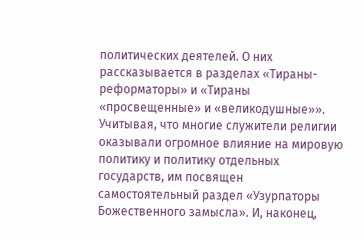политических деятелей. О них рассказывается в разделах «Тираны-реформаторы» и «Тираны «просвещенные» и «великодушные»». Учитывая, что многие служители религии оказывали огромное влияние на мировую политику и политику отдельных государств, им посвящен самостоятельный раздел «Узурпаторы Божественного замысла». И, наконец,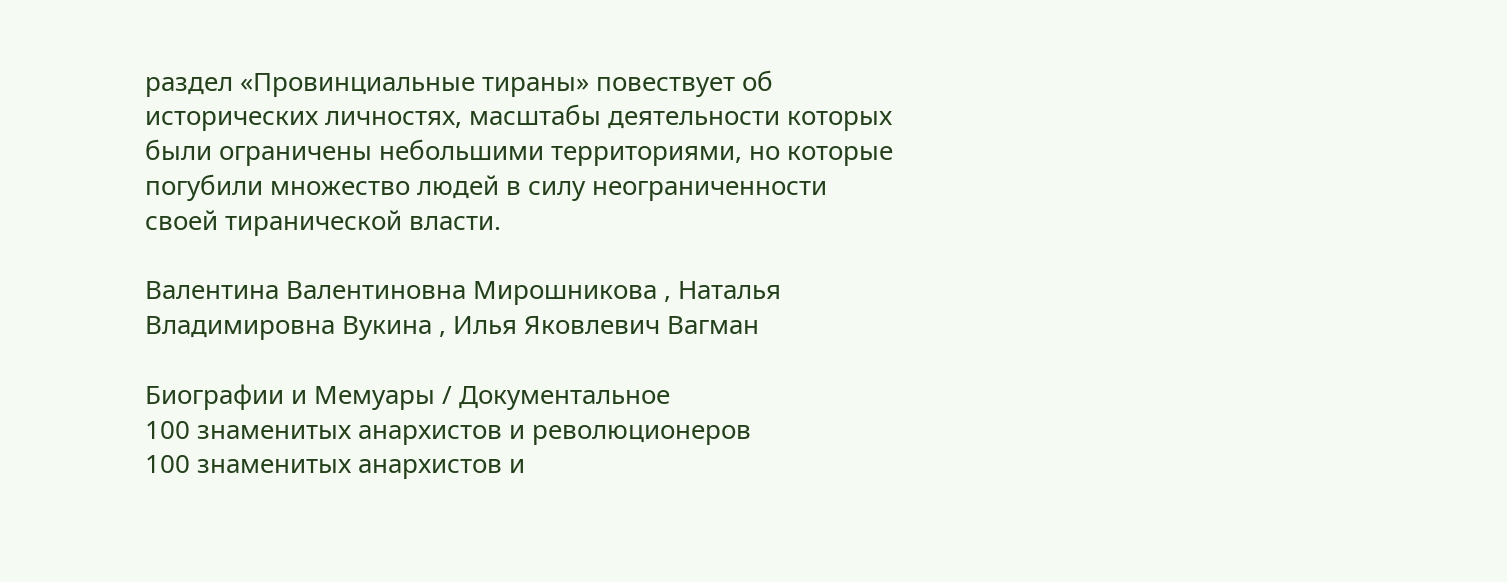раздел «Провинциальные тираны» повествует об исторических личностях, масштабы деятельности которых были ограничены небольшими территориями, но которые погубили множество людей в силу неограниченности своей тиранической власти.

Валентина Валентиновна Мирошникова , Наталья Владимировна Вукина , Илья Яковлевич Вагман

Биографии и Мемуары / Документальное
100 знаменитых анархистов и революционеров
100 знаменитых анархистов и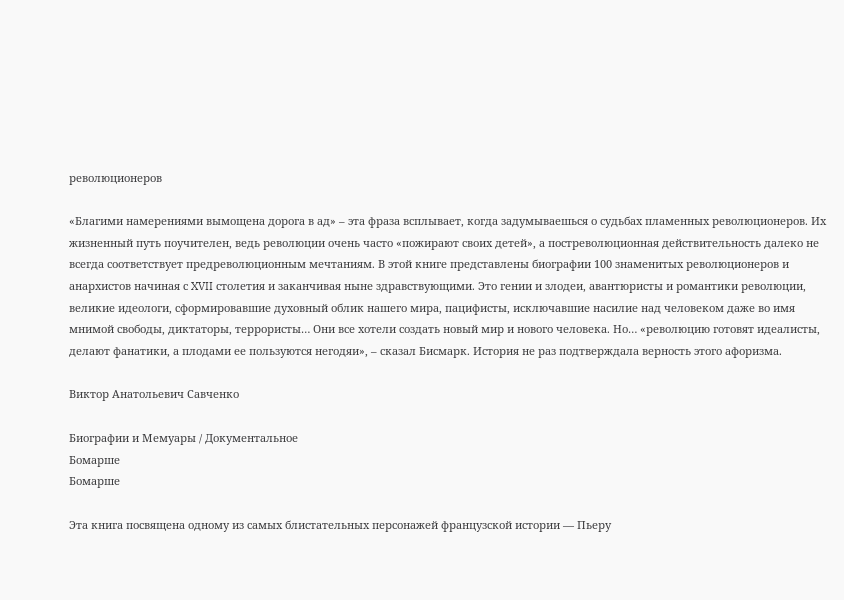революционеров

«Благими намерениями вымощена дорога в ад» – эта фраза всплывает, когда задумываешься о судьбах пламенных революционеров. Их жизненный путь поучителен, ведь революции очень часто «пожирают своих детей», а постреволюционная действительность далеко не всегда соответствует предреволюционным мечтаниям. В этой книге представлены биографии 100 знаменитых революционеров и анархистов начиная с XVII столетия и заканчивая ныне здравствующими. Это гении и злодеи, авантюристы и романтики революции, великие идеологи, сформировавшие духовный облик нашего мира, пацифисты, исключавшие насилие над человеком даже во имя мнимой свободы, диктаторы, террористы… Они все хотели создать новый мир и нового человека. Но… «революцию готовят идеалисты, делают фанатики, а плодами ее пользуются негодяи», – сказал Бисмарк. История не раз подтверждала верность этого афоризма.

Виктор Анатольевич Савченко

Биографии и Мемуары / Документальное
Бомарше
Бомарше

Эта книга посвящена одному из самых блистательных персонажей французской истории — Пьеру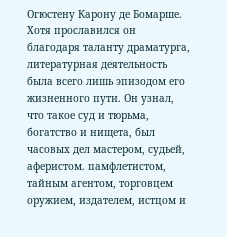Огюстену Карону де Бомарше. Хотя прославился он благодаря таланту драматурга, литературная деятельность была всего лишь эпизодом его жизненного пути. Он узнал, что такое суд и тюрьма, богатство и нищета, был часовых дел мастером, судьей, аферистом. памфлетистом, тайным агентом, торговцем оружием, издателем, истцом и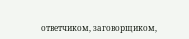ответчиком, заговорщиком,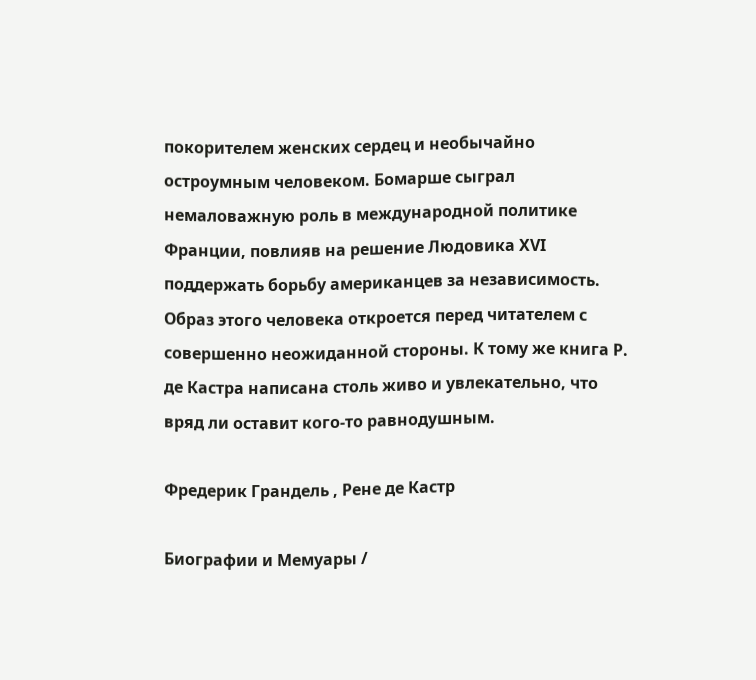покорителем женских сердец и необычайно остроумным человеком. Бомарше сыграл немаловажную роль в международной политике Франции, повлияв на решение Людовика XVI поддержать борьбу американцев за независимость. Образ этого человека откроется перед читателем с совершенно неожиданной стороны. К тому же книга Р. де Кастра написана столь живо и увлекательно, что вряд ли оставит кого-то равнодушным.

Фредерик Грандель , Рене де Кастр

Биографии и Мемуары /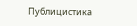Публицистика